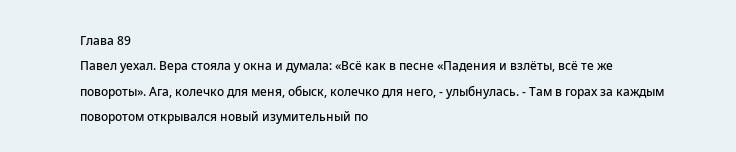Глава 89
Павел уехал. Вера стояла у окна и думала: «Всё как в песне «Падения и взлёты, всё те же повороты». Ага, колечко для меня, обыск, колечко для него, - улыбнулась. - Там в горах за каждым поворотом открывался новый изумительный по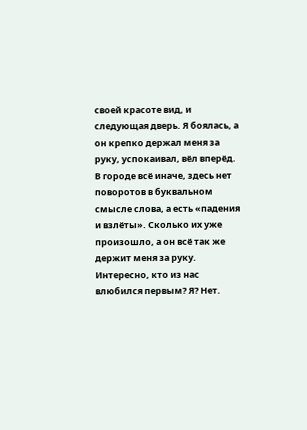своей красоте вид, и следующая дверь. Я боялась, а он крепко держал меня за руку, успокаивал, вёл вперёд. В городе всё иначе, здесь нет поворотов в буквальном смысле слова, а есть «падения и взлёты». Сколько их уже произошло, а он всё так же держит меня за руку.
Интересно, кто из нас влюбился первым? Я? Нет.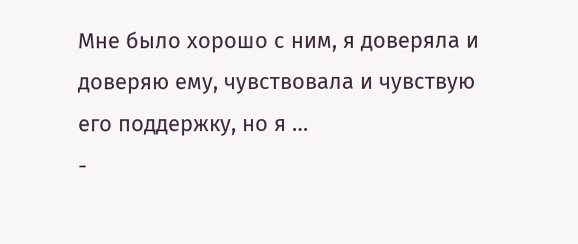Мне было хорошо с ним, я доверяла и доверяю ему, чувствовала и чувствую его поддержку, но я …
-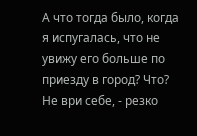А что тогда было, когда я испугалась, что не увижу его больше по приезду в город? Что? Не ври себе, - резко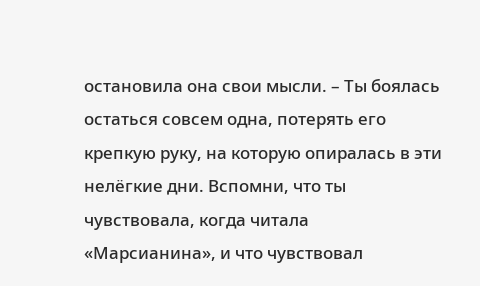остановила она свои мысли. – Ты боялась остаться совсем одна, потерять его крепкую руку, на которую опиралась в эти нелёгкие дни. Вспомни, что ты чувствовала, когда читала «Марсианина», и что чувствовал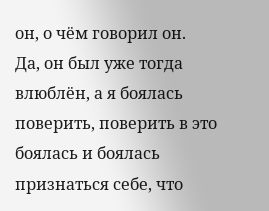он, о чём говорил он.
Да, он был уже тогда влюблён, а я боялась поверить, поверить в это боялась и боялась признаться себе, что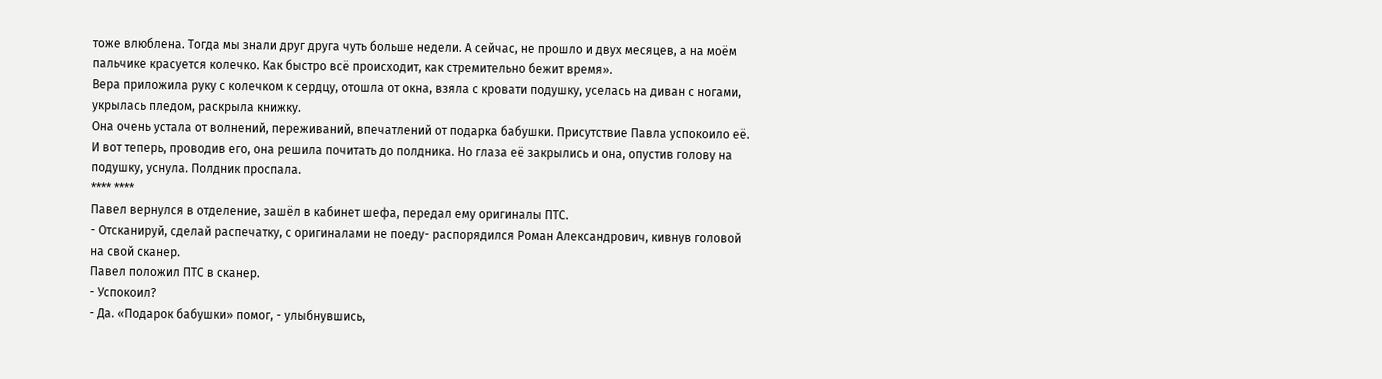тоже влюблена. Тогда мы знали друг друга чуть больше недели. А сейчас, не прошло и двух месяцев, а на моём пальчике красуется колечко. Как быстро всё происходит, как стремительно бежит время».
Вера приложила руку с колечком к сердцу, отошла от окна, взяла с кровати подушку, уселась на диван с ногами, укрылась пледом, раскрыла книжку.
Она очень устала от волнений, переживаний, впечатлений от подарка бабушки. Присутствие Павла успокоило её. И вот теперь, проводив его, она решила почитать до полдника. Но глаза её закрылись и она, опустив голову на подушку, уснула. Полдник проспала.
**** ****
Павел вернулся в отделение, зашёл в кабинет шефа, передал ему оригиналы ПТС.
- Отсканируй, сделай распечатку, с оригиналами не поеду- распорядился Роман Александрович, кивнув головой на свой сканер.
Павел положил ПТС в сканер.
- Успокоил?
- Да. «Подарок бабушки» помог, - улыбнувшись,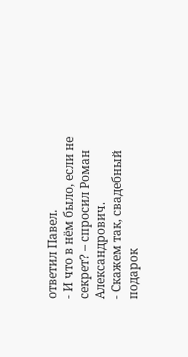ответил Павел.
- И что в нём было, если не секрет? – спросил Роман Александрович.
- Скажем так, свадебный подарок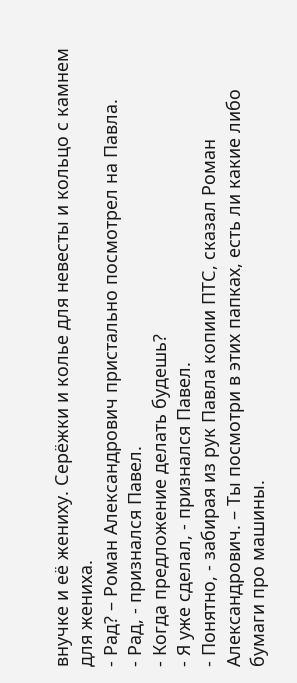внучке и её жениху. Серёжки и колье для невесты и кольцо с камнем для жениха.
- Рад? – Роман Александрович пристально посмотрел на Павла.
- Рад, - признался Павел.
- Когда предложение делать будешь?
- Я уже сделал, - признался Павел.
- Понятно, - забирая из рук Павла копии ПТС, сказал Роман Александрович. – Ты посмотри в этих папках, есть ли какие либо бумаги про машины.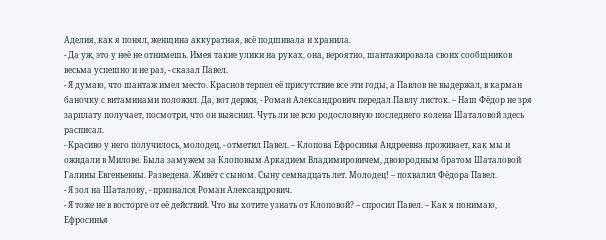Аделия, как я понял, женщина аккуратная, всё подшивала и хранила.
- Да уж, это у неё не отнимешь. Имея такие улики на руках, она, вероятно, шантажировала своих сообщников весьма успешно и не раз, - сказал Павел.
- Я думаю, что шантаж имел место. Краснов терпел её присутствие все эти годы, а Павлов не выдержал, в карман баночку с витаминами положил. Да, вот держи, - Роман Александрович передал Павлу листок. – Наш Фёдор не зря зарплату получает, посмотри, что он выяснил. Чуть ли не всю родословную последнего колена Шаталовой здесь расписал.
- Красиво у него получилось, молодец, - отметил Павел. – Клопова Ефросинья Андреевна проживает, как мы и ожидали в Милове. Была замужем за Клоповым Аркадием Владимировичем, двоюродным братом Шаталовой Галины Евгеньевны. Разведена. Живёт с сыном. Сыну семнадцать лет. Молодец! – похвалил Фёдора Павел.
- Я зол на Шаталову, - признался Роман Александрович.
- Я тоже не в восторге от её действий. Что вы хотите узнать от Клоповой? – спросил Павел. – Как я понимаю, Ефросинья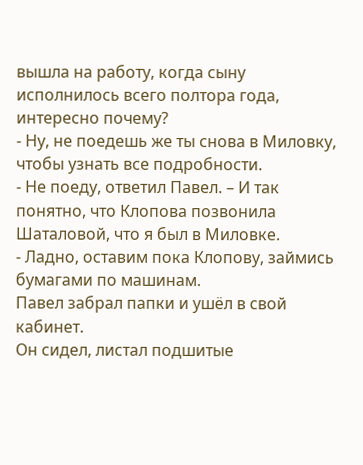вышла на работу, когда сыну исполнилось всего полтора года, интересно почему?
- Ну, не поедешь же ты снова в Миловку, чтобы узнать все подробности.
- Не поеду, ответил Павел. – И так понятно, что Клопова позвонила Шаталовой, что я был в Миловке.
- Ладно, оставим пока Клопову, займись бумагами по машинам.
Павел забрал папки и ушёл в свой кабинет.
Он сидел, листал подшитые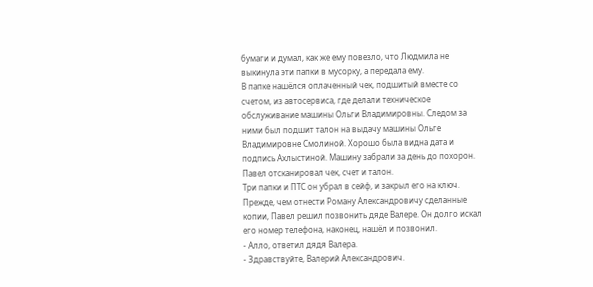бумаги и думал, как же ему повезло, что Людмила не выкинула эти папки в мусорку, а передала ему.
В папке нашёлся оплаченный чек, подшитый вместе со счетом, из автосервиса, где делали техническое обслуживание машины Ольги Владимировны. Следом за ними был подшит талон на выдачу машины Ольге Владимировне Смолиной. Хорошо была видна дата и подпись Ахлыстиной. Машину забрали за день до похорон. Павел отсканировал чек, счет и талон.
Три папки и ПТС он убрал в сейф, и закрыл его на ключ.
Прежде, чем отнести Роману Александровичу сделанные копии, Павел решил позвонить дяде Валере. Он долго искал его номер телефона, наконец, нашёл и позвонил.
- Алло, ответил дядя Валера.
- Здравствуйте, Валерий Александрович.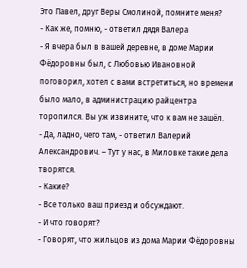Это Павел, друг Веры Смолиной, помните меня?
- Как же, помню, - ответил дядя Валера
- Я вчера был в вашей деревне, в доме Марии Фёдоровны был, с Любовью Ивановной поговорил, хотел с вами встретиться, но времени было мало, в администрацию райцентра торопился. Вы уж извините, что к вам не зашёл.
- Да, ладно, чего там, - ответил Валерий Александрович. – Тут у нас, в Миловке такие дела творятся.
- Какие?
- Все только ваш приезд и обсуждают.
- И что говорят?
- Говорят, что жильцов из дома Марии Фёдоровны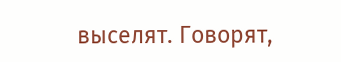выселят. Говорят,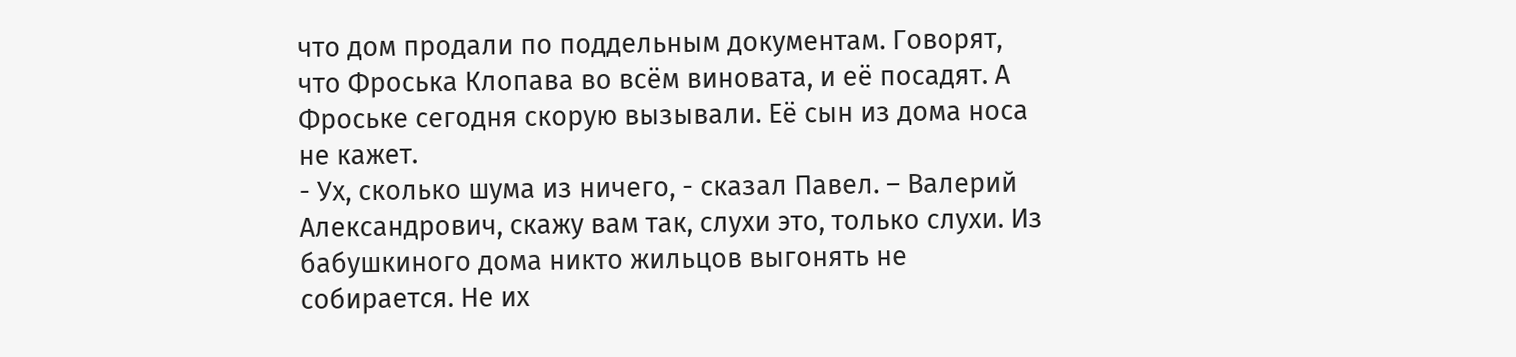что дом продали по поддельным документам. Говорят, что Фроська Клопава во всём виновата, и её посадят. А Фроське сегодня скорую вызывали. Её сын из дома носа не кажет.
- Ух, сколько шума из ничего, - сказал Павел. – Валерий Александрович, скажу вам так, слухи это, только слухи. Из бабушкиного дома никто жильцов выгонять не собирается. Не их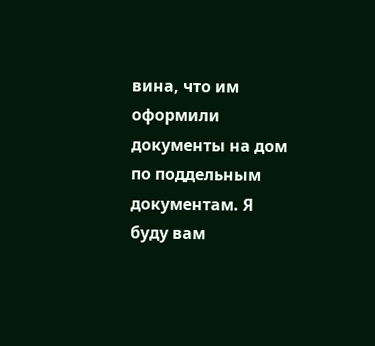вина, что им оформили документы на дом по поддельным документам. Я буду вам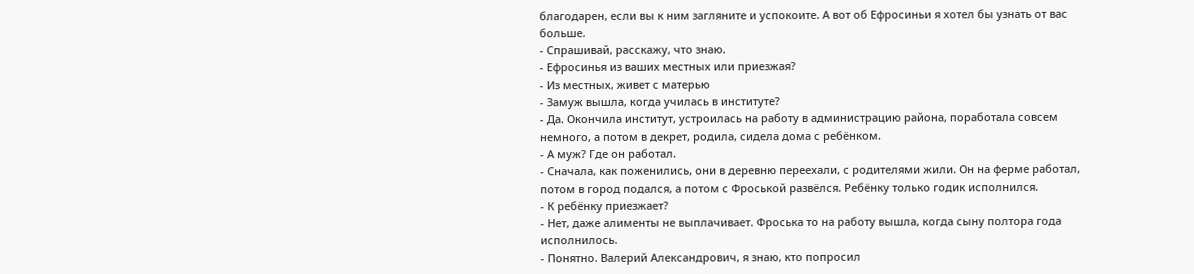благодарен, если вы к ним загляните и успокоите. А вот об Ефросиньи я хотел бы узнать от вас больше.
- Спрашивай, расскажу, что знаю.
- Ефросинья из ваших местных или приезжая?
- Из местных, живет с матерью
- Замуж вышла, когда училась в институте?
- Да. Окончила институт, устроилась на работу в администрацию района, поработала совсем немного, а потом в декрет, родила, сидела дома с ребёнком.
- А муж? Где он работал.
- Сначала, как поженились, они в деревню переехали, с родителями жили. Он на ферме работал, потом в город подался, а потом с Фроськой развёлся. Ребёнку только годик исполнился.
- К ребёнку приезжает?
- Нет, даже алименты не выплачивает. Фроська то на работу вышла, когда сыну полтора года исполнилось.
- Понятно. Валерий Александрович, я знаю, кто попросил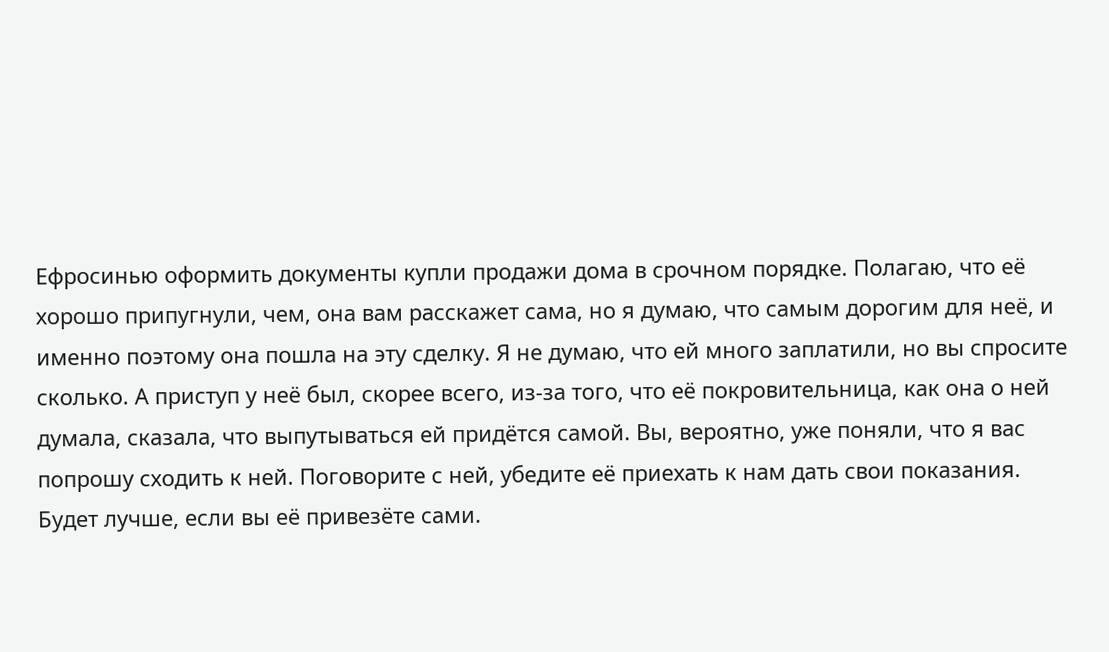Ефросинью оформить документы купли продажи дома в срочном порядке. Полагаю, что её хорошо припугнули, чем, она вам расскажет сама, но я думаю, что самым дорогим для неё, и именно поэтому она пошла на эту сделку. Я не думаю, что ей много заплатили, но вы спросите сколько. А приступ у неё был, скорее всего, из-за того, что её покровительница, как она о ней думала, сказала, что выпутываться ей придётся самой. Вы, вероятно, уже поняли, что я вас попрошу сходить к ней. Поговорите с ней, убедите её приехать к нам дать свои показания. Будет лучше, если вы её привезёте сами.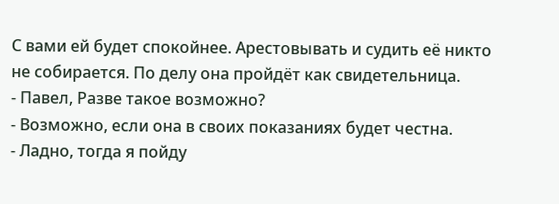С вами ей будет спокойнее. Арестовывать и судить её никто не собирается. По делу она пройдёт как свидетельница.
- Павел, Разве такое возможно?
- Возможно, если она в своих показаниях будет честна.
- Ладно, тогда я пойду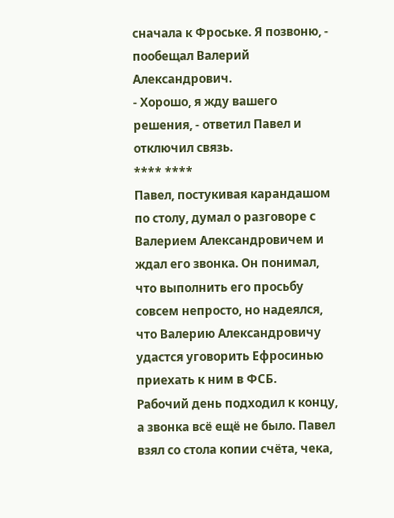сначала к Фроське. Я позвоню, - пообещал Валерий Александрович.
- Хорошо, я жду вашего решения, - ответил Павел и отключил связь.
**** ****
Павел, постукивая карандашом по столу, думал о разговоре с Валерием Александровичем и ждал его звонка. Он понимал, что выполнить его просьбу совсем непросто, но надеялся, что Валерию Александровичу удастся уговорить Ефросинью приехать к ним в ФСБ.
Рабочий день подходил к концу, а звонка всё ещё не было. Павел взял со стола копии счёта, чека,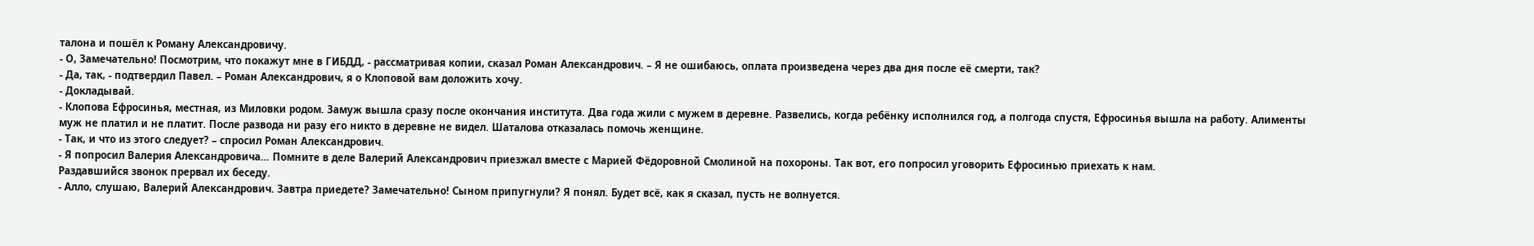талона и пошёл к Роману Александровичу.
- О, Замечательно! Посмотрим, что покажут мне в ГИБДД, - рассматривая копии, сказал Роман Александрович. – Я не ошибаюсь, оплата произведена через два дня после её смерти, так?
- Да, так, - подтвердил Павел. – Роман Александрович, я о Клоповой вам доложить хочу.
- Докладывай.
- Клопова Ефросинья, местная, из Миловки родом. Замуж вышла сразу после окончания института. Два года жили с мужем в деревне. Развелись, когда ребёнку исполнился год, а полгода спустя, Ефросинья вышла на работу. Алименты муж не платил и не платит. После развода ни разу его никто в деревне не видел. Шаталова отказалась помочь женщине.
- Так, и что из этого следует? – спросил Роман Александрович.
- Я попросил Валерия Александровича… Помните в деле Валерий Александрович приезжал вместе с Марией Фёдоровной Смолиной на похороны. Так вот, его попросил уговорить Ефросинью приехать к нам.
Раздавшийся звонок прервал их беседу.
- Алло, слушаю, Валерий Александрович. Завтра приедете? Замечательно! Сыном припугнули? Я понял. Будет всё, как я сказал, пусть не волнуется.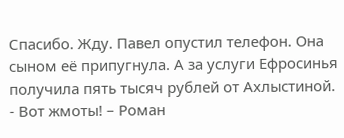Спасибо. Жду. Павел опустил телефон. Она сыном её припугнула. А за услуги Ефросинья получила пять тысяч рублей от Ахлыстиной.
- Вот жмоты! – Роман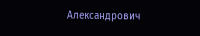Александрович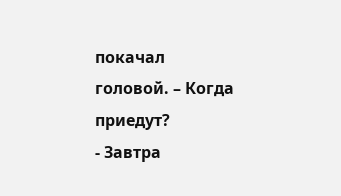покачал головой. – Когда приедут?
- Завтра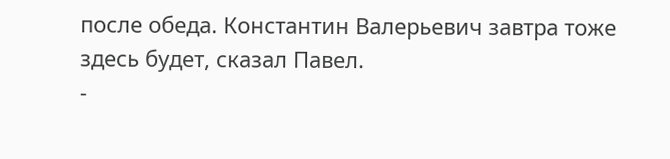после обеда. Константин Валерьевич завтра тоже здесь будет, сказал Павел.
-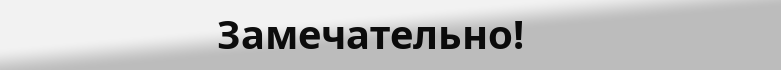Замечательно!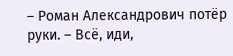– Роман Александрович потёр руки. – Всё, иди,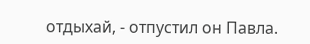отдыхай, - отпустил он Павла.